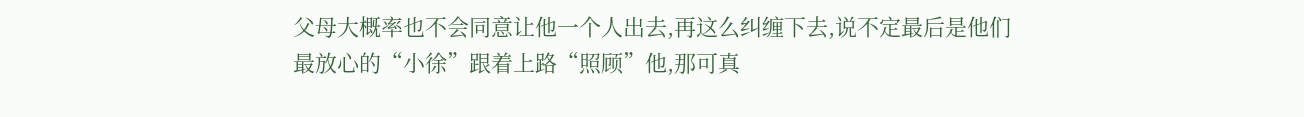父母大概率也不会同意让他一个人出去,再这么纠缠下去,说不定最后是他们最放心的“小徐”跟着上路“照顾”他,那可真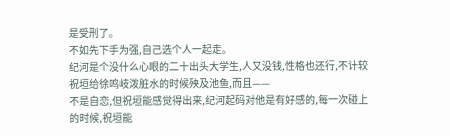是受刑了。
不如先下手为强,自己选个人一起走。
纪河是个没什么心眼的二十出头大学生,人又没钱,性格也还行,不计较祝垣给徐鸣岐泼脏水的时候殃及池鱼,而且——
不是自恋,但祝垣能感觉得出来,纪河起码对他是有好感的,每一次碰上的时候,祝垣能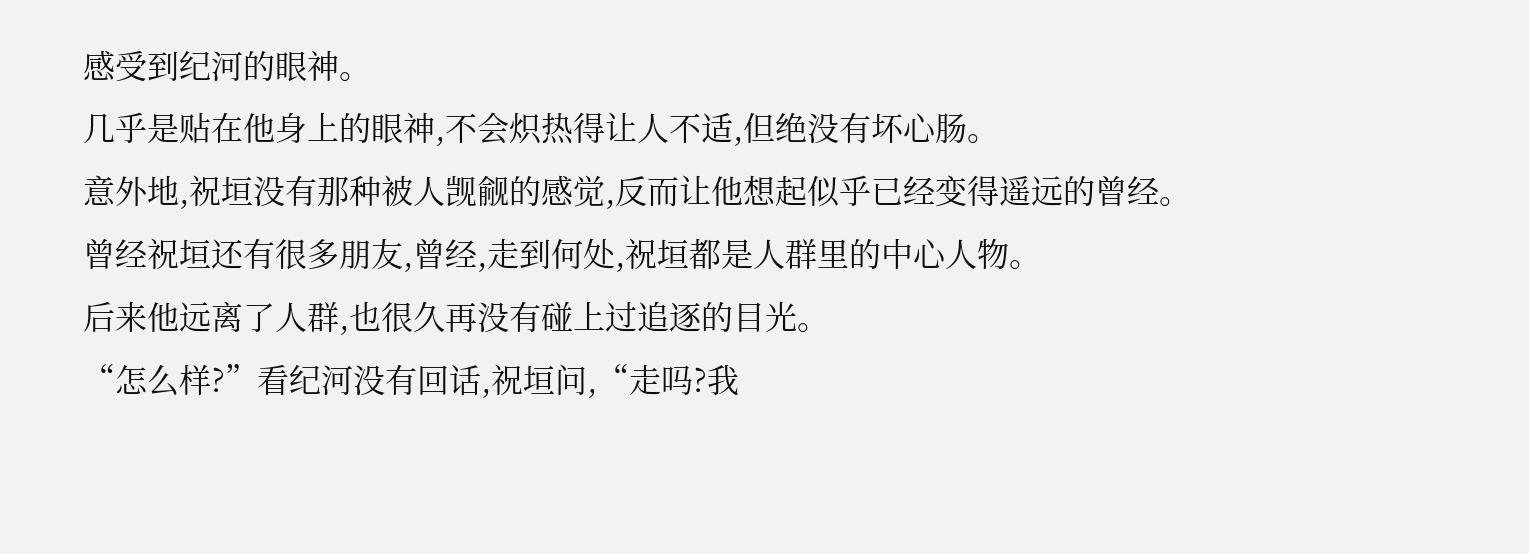感受到纪河的眼神。
几乎是贴在他身上的眼神,不会炽热得让人不适,但绝没有坏心肠。
意外地,祝垣没有那种被人觊觎的感觉,反而让他想起似乎已经变得遥远的曾经。
曾经祝垣还有很多朋友,曾经,走到何处,祝垣都是人群里的中心人物。
后来他远离了人群,也很久再没有碰上过追逐的目光。
“怎么样?”看纪河没有回话,祝垣问,“走吗?我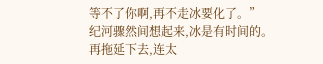等不了你啊,再不走冰要化了。”
纪河骤然间想起来,冰是有时间的。
再拖延下去,连太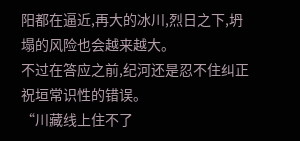阳都在逼近,再大的冰川,烈日之下,坍塌的风险也会越来越大。
不过在答应之前,纪河还是忍不住纠正祝垣常识性的错误。
“川藏线上住不了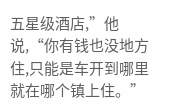五星级酒店,”他说,“你有钱也没地方住,只能是车开到哪里就在哪个镇上住。”